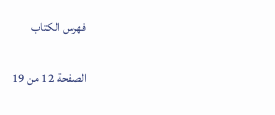فهرس الكتاب

الصفحة 12 من 19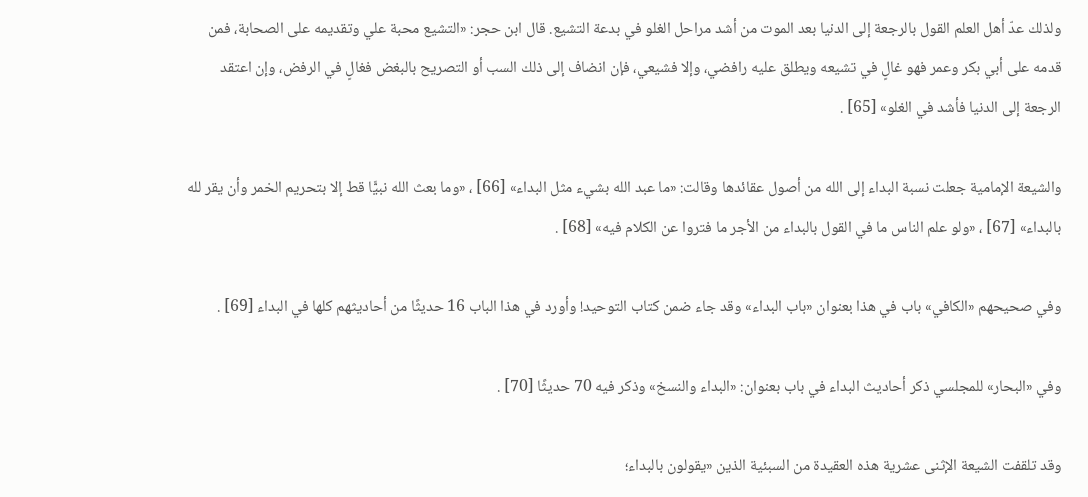ولذلك عدّ أهل العلم القول بالرجعة إلى الدنيا بعد الموت من أشد مراحل الغلو في بدعة التشيع. قال ابن حجر: «التشيع محبة علي وتقديمه على الصحابة، فمن قدمه على أبي بكر وعمر فهو غالٍ في تشيعه ويطلق عليه رافضي، وإلا فشيعي، فإن انضاف إلى ذلك السب أو التصريح بالبغض فغالٍ في الرفض، وإن اعتقد الرجعة إلى الدنيا فأشد في الغلو» [65] .

والشيعة الإمامية جعلت نسبة البداء إلى الله من أصول عقائدها وقالت: «ما عبد الله بشيء مثل البداء» [66] ، «وما بعث الله نبيًّا قط إلا بتحريم الخمر وأن يقر لله بالبداء» [67] ، «ولو علم الناس ما في القول بالبداء من الأجر ما فتروا عن الكلام فيه» [68] .

وفي صحيحهم «الكافي» باب في هذا بعنوان «باب البداء» وقد جاء ضمن كتاب التوحيد! وأورد في هذا الباب 16 حديثًا من أحاديثهم كلها في البداء [69] .

وفي «البحار» للمجلسي ذكر أحاديث البداء في باب بعنوان: «البداء والنسخ» وذكر فيه 70 حديثًا [70] .

وقد تلقفت الشيعة الإثنى عشرية هذه العقيدة من السبئية الذين «يقولون بالبداء؛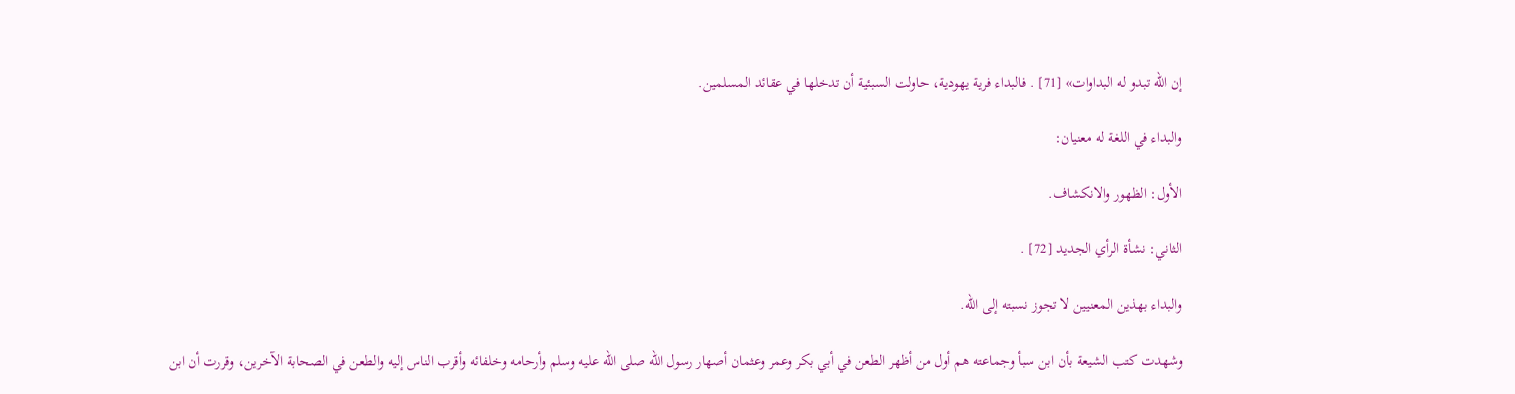إن الله تبدو له البداوات» [71] . فالبداء فرية يهودية، حاولت السبئية أن تدخلها في عقائد المسلمين.

والبداء في اللغة له معنيان:

الأول: الظهور والانكشاف.

الثاني: نشأة الرأي الجديد [72] .

والبداء بهذين المعنيين لا تجوز نسبته إلى الله.

وشهدت كتب الشيعة بأن ابن سبأ وجماعته هم أول من أظهر الطعن في أبي بكر وعمر وعثمان أصهار رسول الله صلى الله عليه وسلم وأرحامه وخلفائه وأقرب الناس إليه والطعن في الصحابة الآخرين، وقررت أن ابن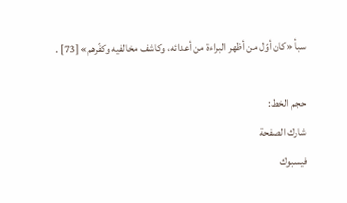سبأ «كان أوّل من أظهر البراءة من أعدائه، وكاشف مخالفيه وكفّرهم» [73] .

حجم الخط:
شارك الصفحة
فيسبوك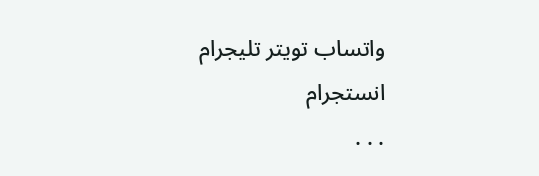واتساب تويتر تليجرام انستجرام
. . .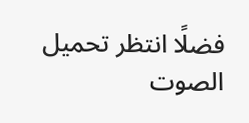فضلًا انتظر تحميل الصوت